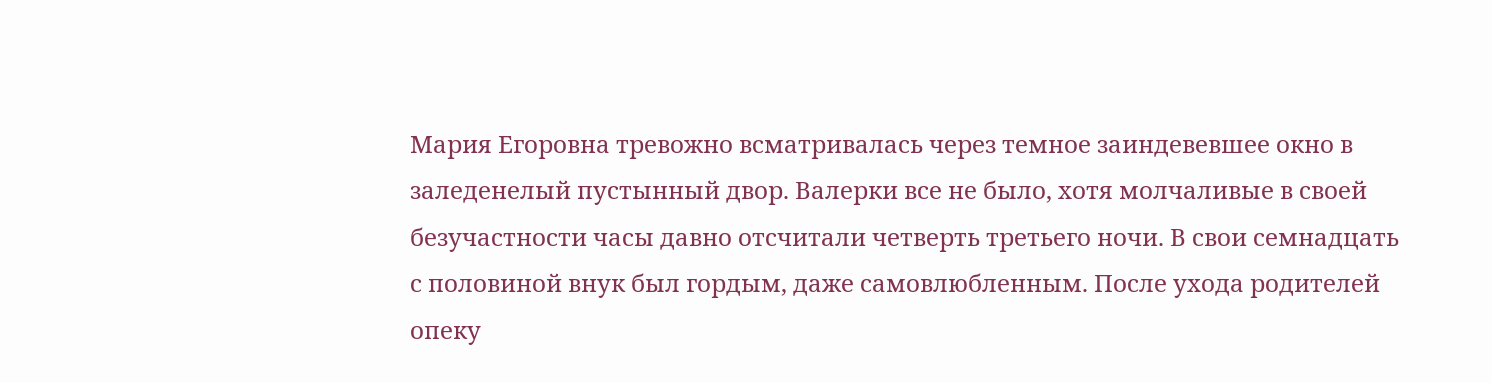Мария Егоровна тревожно всматривалась через темное заиндевевшее окно в заледенелый пустынный двор. Валерки все не было, хотя молчаливые в своей безучастности часы давно отсчитали четверть третьего ночи. В свои семнадцать с половиной внук был гордым, даже самовлюбленным. После ухода родителей опеку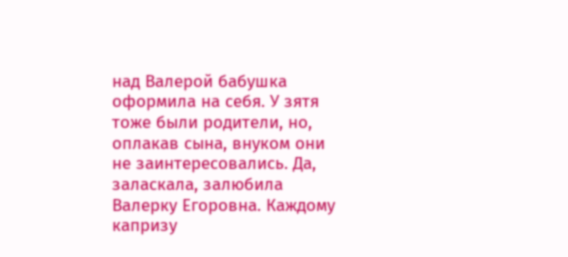над Валерой бабушка оформила на себя. У зятя тоже были родители, но, оплакав сына, внуком они не заинтересовались. Да, заласкала, залюбила Валерку Егоровна. Каждому капризу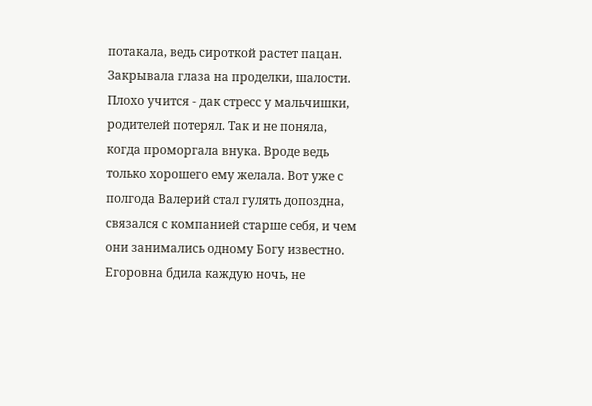потакала, ведь сироткой растет пацан. Закрывала глаза на проделки, шалости. Плохо учится - дак стресс у мальчишки, родителей потерял. Так и не поняла, когда проморгала внука. Вроде ведь только хорошего ему желала. Вот уже с полгода Валерий стал гулять допоздна, связался с компанией старше себя, и чем они занимались одному Богу известно. Егоровна бдила каждую ночь, не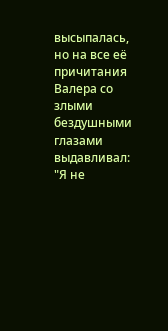высыпалась, но на все её причитания Валера со злыми бездушными глазами выдавливал: "Я не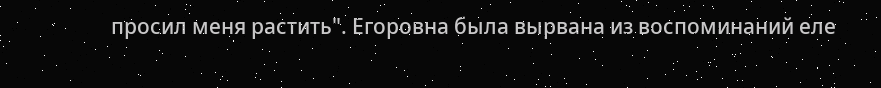просил меня растить". Егоровна была вырвана из воспоминаний еле